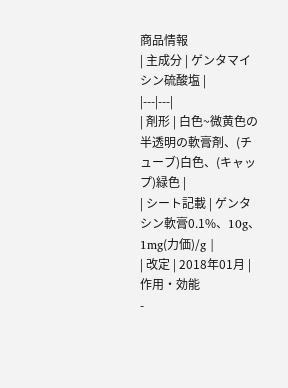商品情報
| 主成分 | ゲンタマイシン硫酸塩 |
|---|---|
| 剤形 | 白色~微黄色の半透明の軟膏剤、(チューブ)白色、(キャップ)緑色 |
| シート記載 | ゲンタシン軟膏0.1%、10g、1mg(力価)/g |
| 改定 | 2018年01月 |
作用・効能
-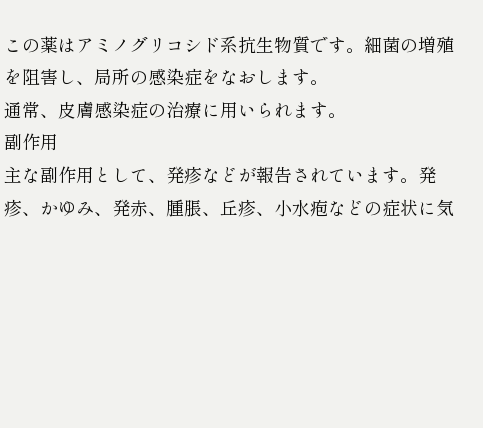この薬はアミノグリコシド系抗生物質です。細菌の増殖を阻害し、局所の感染症をなおします。
通常、皮膚感染症の治療に用いられます。
副作用
主な副作用として、発疹などが報告されています。発疹、かゆみ、発赤、腫脹、丘疹、小水疱などの症状に気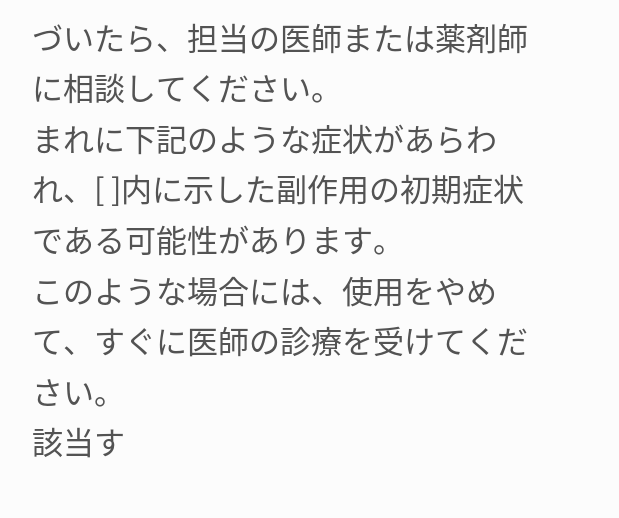づいたら、担当の医師または薬剤師に相談してください。
まれに下記のような症状があらわれ、[ ]内に示した副作用の初期症状である可能性があります。
このような場合には、使用をやめて、すぐに医師の診療を受けてください。
該当す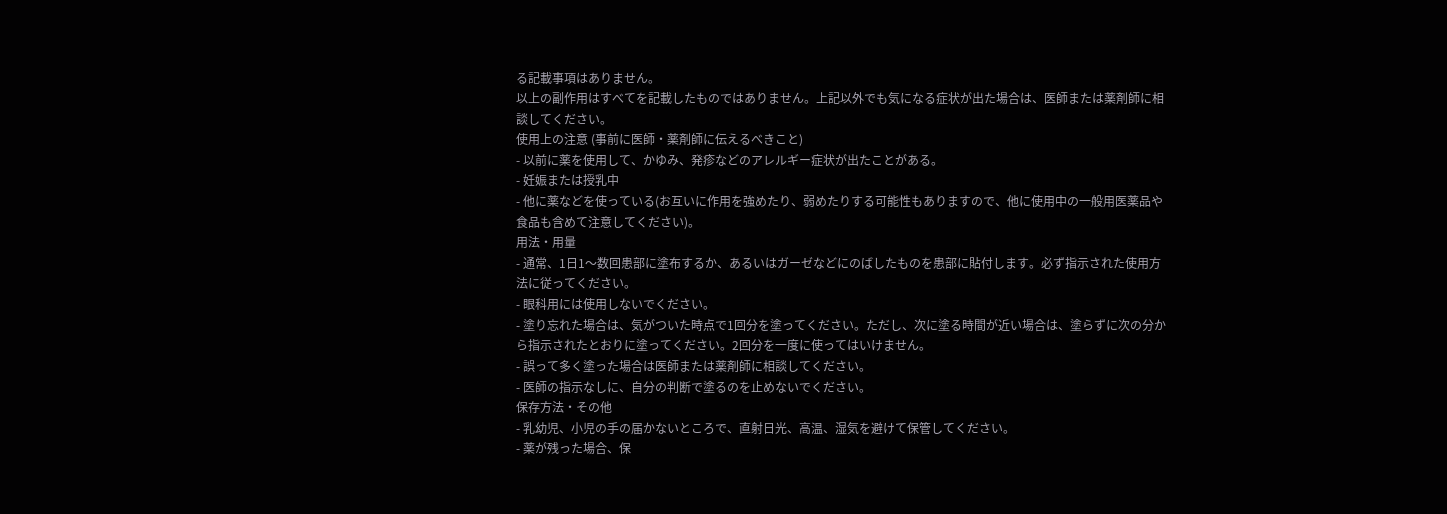る記載事項はありません。
以上の副作用はすべてを記載したものではありません。上記以外でも気になる症状が出た場合は、医師または薬剤師に相談してください。
使用上の注意 (事前に医師・薬剤師に伝えるべきこと)
- 以前に薬を使用して、かゆみ、発疹などのアレルギー症状が出たことがある。
- 妊娠または授乳中
- 他に薬などを使っている(お互いに作用を強めたり、弱めたりする可能性もありますので、他に使用中の一般用医薬品や食品も含めて注意してください)。
用法・用量
- 通常、1日1〜数回患部に塗布するか、あるいはガーゼなどにのばしたものを患部に貼付します。必ず指示された使用方法に従ってください。
- 眼科用には使用しないでください。
- 塗り忘れた場合は、気がついた時点で1回分を塗ってください。ただし、次に塗る時間が近い場合は、塗らずに次の分から指示されたとおりに塗ってください。2回分を一度に使ってはいけません。
- 誤って多く塗った場合は医師または薬剤師に相談してください。
- 医師の指示なしに、自分の判断で塗るのを止めないでください。
保存方法・その他
- 乳幼児、小児の手の届かないところで、直射日光、高温、湿気を避けて保管してください。
- 薬が残った場合、保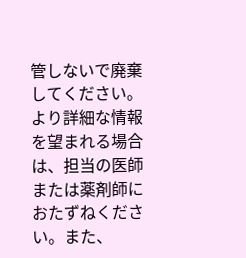管しないで廃棄してください。
より詳細な情報を望まれる場合は、担当の医師または薬剤師におたずねください。また、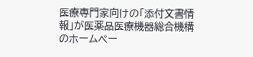医療専門家向けの「添付文書情報」が医薬品医療機器総合機構のホームペー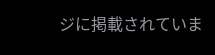ジに掲載されていま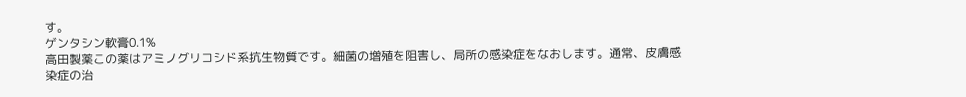す。
ゲンタシン軟膏0.1%
高田製薬この薬はアミノグリコシド系抗生物質です。細菌の増殖を阻害し、局所の感染症をなおします。通常、皮膚感染症の治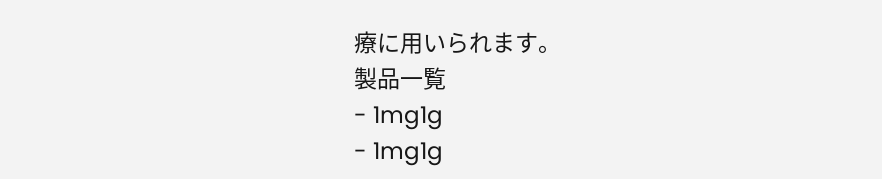療に用いられます。
製品一覧
- 1mg1g
- 1mg1g